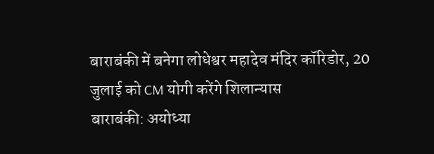बाराबंकी में बनेगा लोधेश्वर महादेव मंदिर कॉरिडोर, 20 जुलाई को CM योगी करेंगे शिलान्यास
बाराबंकी: अयोध्या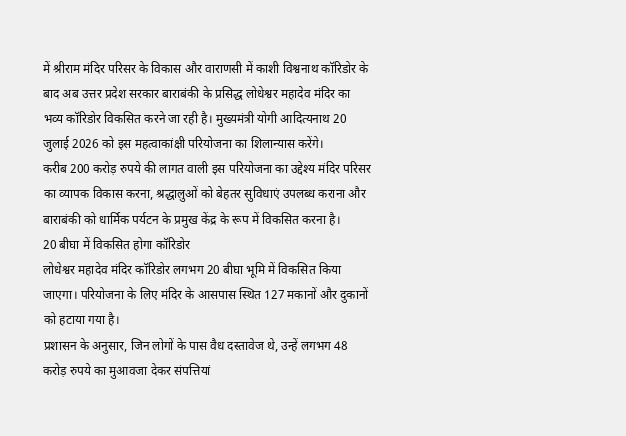में श्रीराम मंदिर परिसर के विकास और वाराणसी में काशी विश्वनाथ कॉरिडोर के बाद अब उत्तर प्रदेश सरकार बाराबंकी के प्रसिद्ध लोधेश्वर महादेव मंदिर का भव्य कॉरिडोर विकसित करने जा रही है। मुख्यमंत्री योगी आदित्यनाथ 20 जुलाई 2026 को इस महत्वाकांक्षी परियोजना का शिलान्यास करेंगे।
करीब 200 करोड़ रुपये की लागत वाली इस परियोजना का उद्देश्य मंदिर परिसर का व्यापक विकास करना, श्रद्धालुओं को बेहतर सुविधाएं उपलब्ध कराना और बाराबंकी को धार्मिक पर्यटन के प्रमुख केंद्र के रूप में विकसित करना है।
20 बीघा में विकसित होगा कॉरिडोर
लोधेश्वर महादेव मंदिर कॉरिडोर लगभग 20 बीघा भूमि में विकसित किया जाएगा। परियोजना के लिए मंदिर के आसपास स्थित 127 मकानों और दुकानों को हटाया गया है।
प्रशासन के अनुसार, जिन लोगों के पास वैध दस्तावेज थे, उन्हें लगभग 48 करोड़ रुपये का मुआवजा देकर संपत्तियां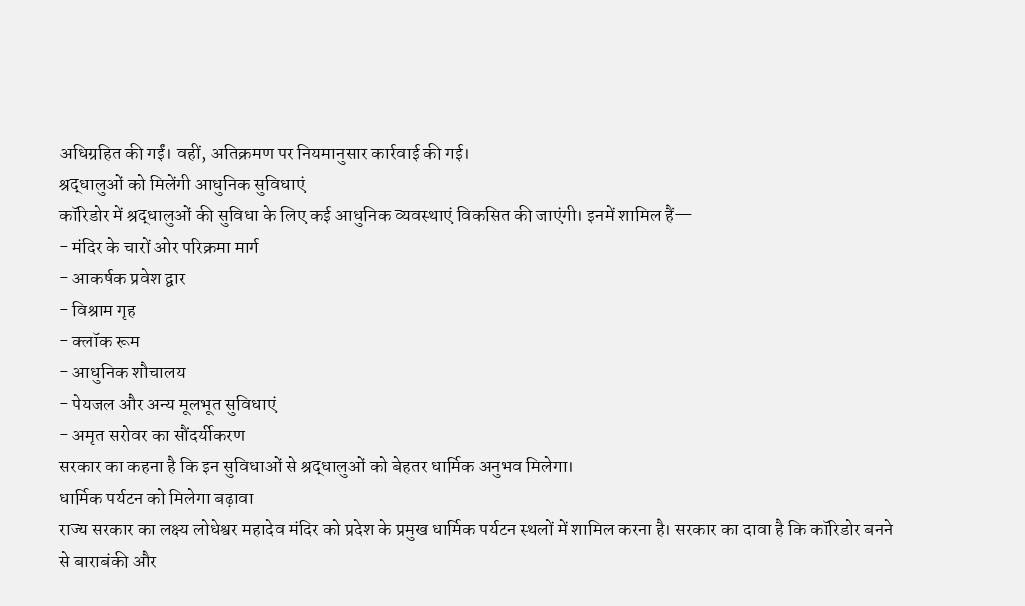अधिग्रहित की गईं। वहीं, अतिक्रमण पर नियमानुसार कार्रवाई की गई।
श्रद्धालुओं को मिलेंगी आधुनिक सुविधाएं
कॉरिडोर में श्रद्धालुओं की सुविधा के लिए कई आधुनिक व्यवस्थाएं विकसित की जाएंगी। इनमें शामिल हैं—
- मंदिर के चारों ओर परिक्रमा मार्ग
- आकर्षक प्रवेश द्वार
- विश्राम गृह
- क्लॉक रूम
- आधुनिक शौचालय
- पेयजल और अन्य मूलभूत सुविधाएं
- अमृत सरोवर का सौंदर्यीकरण
सरकार का कहना है कि इन सुविधाओं से श्रद्धालुओं को बेहतर धार्मिक अनुभव मिलेगा।
धार्मिक पर्यटन को मिलेगा बढ़ावा
राज्य सरकार का लक्ष्य लोधेश्वर महादेव मंदिर को प्रदेश के प्रमुख धार्मिक पर्यटन स्थलों में शामिल करना है। सरकार का दावा है कि कॉरिडोर बनने से बाराबंकी और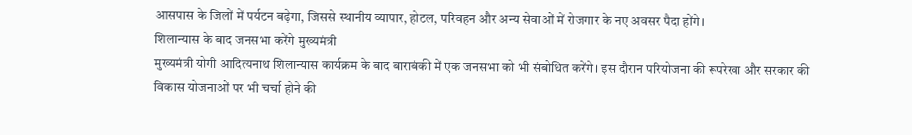आसपास के जिलों में पर्यटन बढ़ेगा, जिससे स्थानीय व्यापार, होटल, परिवहन और अन्य सेवाओं में रोजगार के नए अवसर पैदा होंगे।
शिलान्यास के बाद जनसभा करेंगे मुख्यमंत्री
मुख्यमंत्री योगी आदित्यनाथ शिलान्यास कार्यक्रम के बाद बाराबंकी में एक जनसभा को भी संबोधित करेंगे। इस दौरान परियोजना की रूपरेखा और सरकार की विकास योजनाओं पर भी चर्चा होने की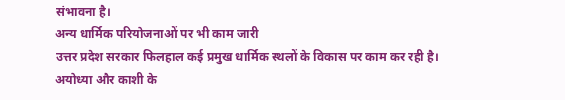संभावना है।
अन्य धार्मिक परियोजनाओं पर भी काम जारी
उत्तर प्रदेश सरकार फिलहाल कई प्रमुख धार्मिक स्थलों के विकास पर काम कर रही है। अयोध्या और काशी के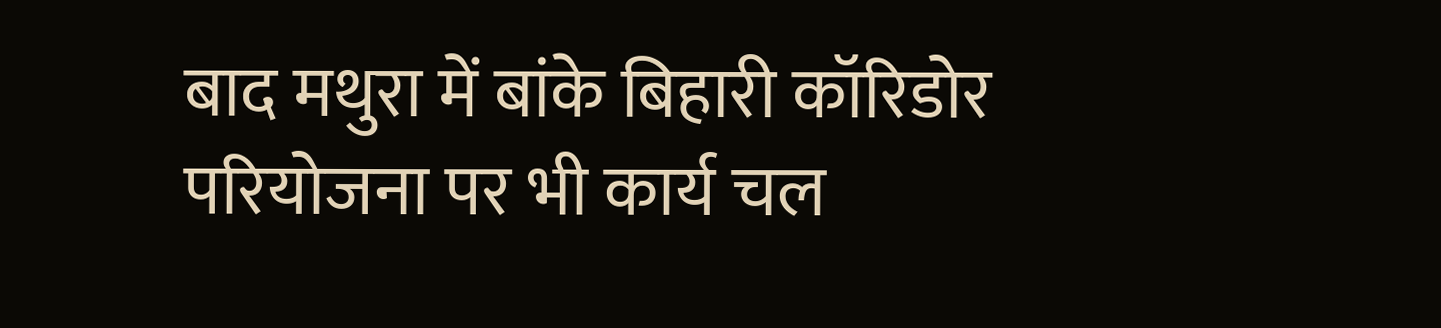बाद मथुरा में बांके बिहारी कॉरिडोर परियोजना पर भी कार्य चल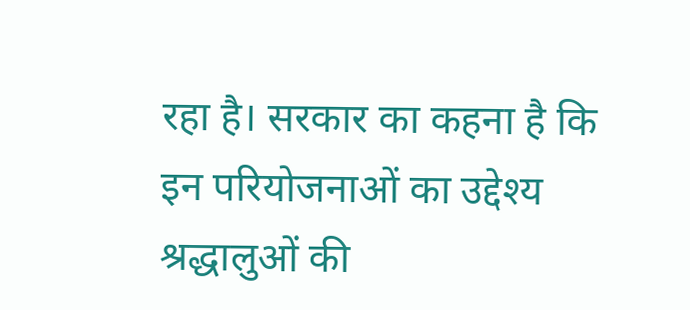रहा है। सरकार का कहना है कि इन परियोजनाओं का उद्देश्य श्रद्धालुओं की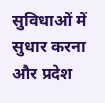सुविधाओं में सुधार करना और प्रदेश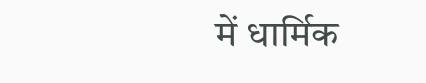में धार्मिक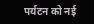पर्यटन को नई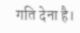गति देना है।